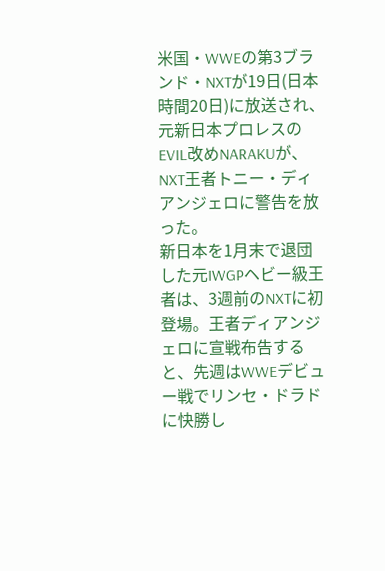米国・WWEの第3ブランド・NXTが19日(日本時間20日)に放送され、元新日本プロレスのEVIL改めNARAKUが、NXT王者トニー・ディアンジェロに警告を放った。
新日本を1月末で退団した元IWGPヘビー級王者は、3週前のNXTに初登場。王者ディアンジェロに宣戦布告すると、先週はWWEデビュー戦でリンセ・ドラドに快勝し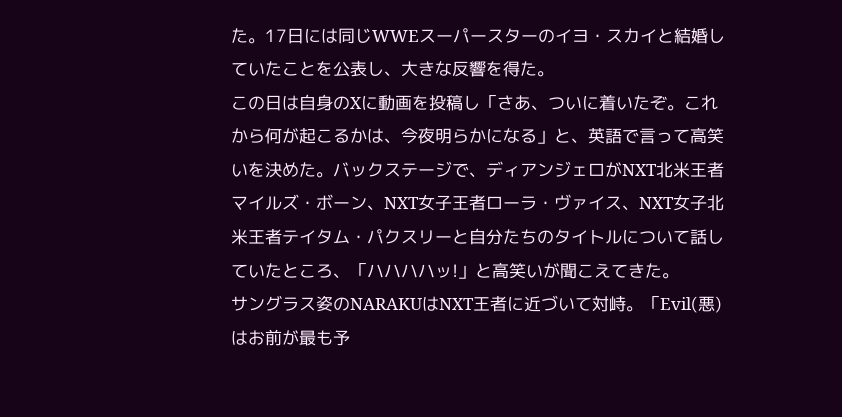た。17日には同じWWEスーパースターのイヨ・スカイと結婚していたことを公表し、大きな反響を得た。
この日は自身のXに動画を投稿し「さあ、ついに着いたぞ。これから何が起こるかは、今夜明らかになる」と、英語で言って高笑いを決めた。バックステージで、ディアンジェロがNXT北米王者マイルズ・ボーン、NXT女子王者ローラ・ヴァイス、NXT女子北米王者テイタム・パクスリーと自分たちのタイトルについて話していたところ、「ハハハハッ!」と高笑いが聞こえてきた。
サングラス姿のNARAKUはNXT王者に近づいて対峙。「Evil(悪)はお前が最も予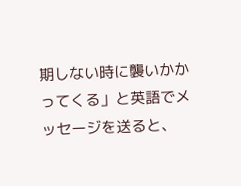期しない時に襲いかかってくる」と英語でメッセージを送ると、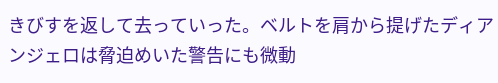きびすを返して去っていった。ベルトを肩から提げたディアンジェロは脅迫めいた警告にも微動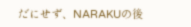だにせず、NARAKUの後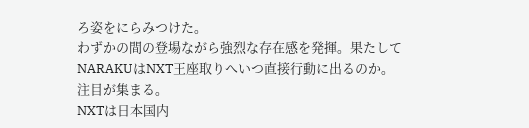ろ姿をにらみつけた。
わずかの間の登場ながら強烈な存在感を発揮。果たしてNARAKUはNXT王座取りへいつ直接行動に出るのか。注目が集まる。
NXTは日本国内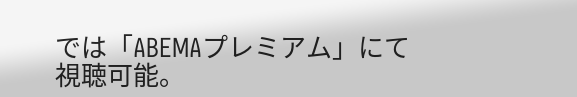では「ABEMAプレミアム」にて視聴可能。